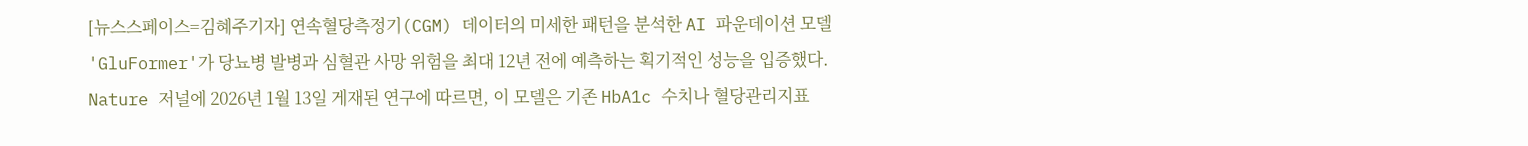[뉴스스페이스=김혜주기자] 연속혈당측정기(CGM) 데이터의 미세한 패턴을 분석한 AI 파운데이션 모델 'GluFormer'가 당뇨병 발병과 심혈관 사망 위험을 최대 12년 전에 예측하는 획기적인 성능을 입증했다. Nature 저널에 2026년 1월 13일 게재된 연구에 따르면, 이 모델은 기존 HbA1c 수치나 혈당관리지표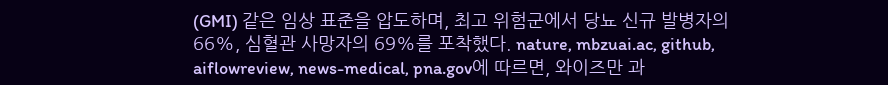(GMI) 같은 임상 표준을 압도하며, 최고 위험군에서 당뇨 신규 발병자의 66%, 심혈관 사망자의 69%를 포착했다. nature, mbzuai.ac, github, aiflowreview, news-medical, pna.gov에 따르면, 와이즈만 과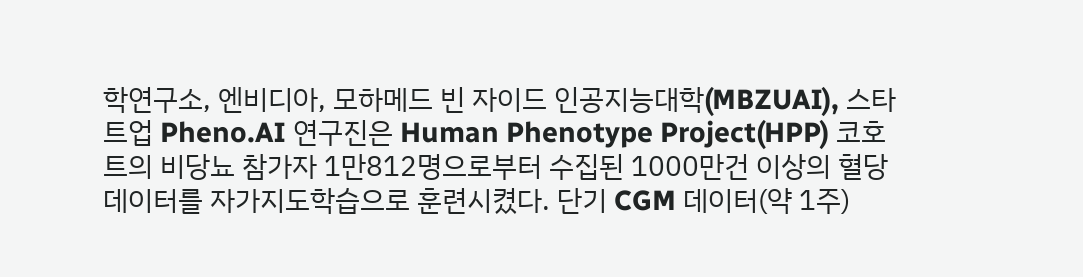학연구소, 엔비디아, 모하메드 빈 자이드 인공지능대학(MBZUAI), 스타트업 Pheno.AI 연구진은 Human Phenotype Project(HPP) 코호트의 비당뇨 참가자 1만812명으로부터 수집된 1000만건 이상의 혈당 데이터를 자가지도학습으로 훈련시켰다. 단기 CGM 데이터(약 1주)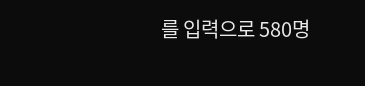를 입력으로 580명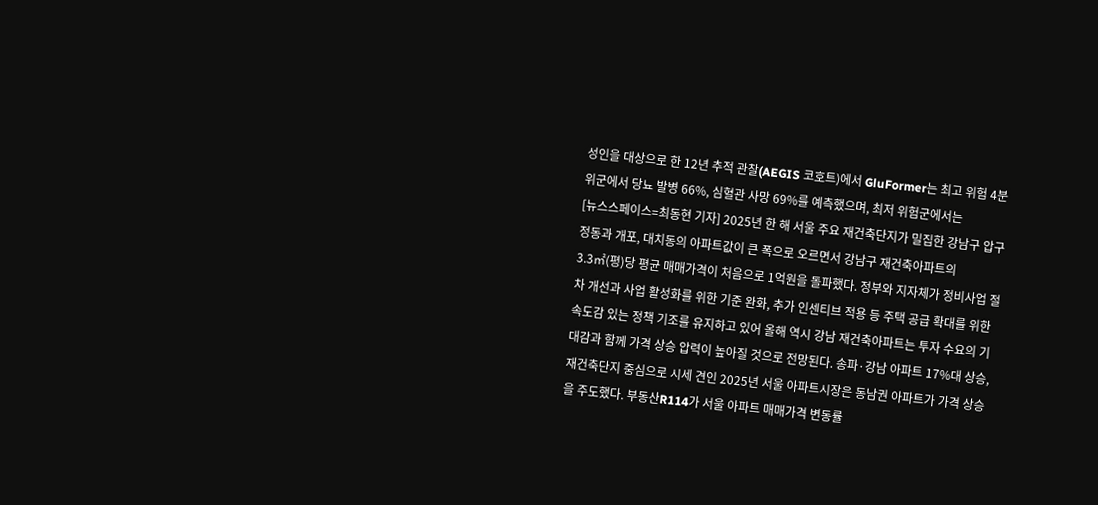성인을 대상으로 한 12년 추적 관찰(AEGIS 코호트)에서 GluFormer는 최고 위험 4분위군에서 당뇨 발병 66%, 심혈관 사망 69%를 예측했으며, 최저 위험군에서는
[뉴스스페이스=최동현 기자] 2025년 한 해 서울 주요 재건축단지가 밀집한 강남구 압구정동과 개포, 대치동의 아파트값이 큰 폭으로 오르면서 강남구 재건축아파트의 3.3㎡(평)당 평균 매매가격이 처음으로 1억원을 돌파했다. 정부와 지자체가 정비사업 절차 개선과 사업 활성화를 위한 기준 완화, 추가 인센티브 적용 등 주택 공급 확대를 위한 속도감 있는 정책 기조를 유지하고 있어 올해 역시 강남 재건축아파트는 투자 수요의 기대감과 함께 가격 상승 압력이 높아질 것으로 전망된다. 송파·강남 아파트 17%대 상승, 재건축단지 중심으로 시세 견인 2025년 서울 아파트시장은 동남권 아파트가 가격 상승을 주도했다. 부동산R114가 서울 아파트 매매가격 변동률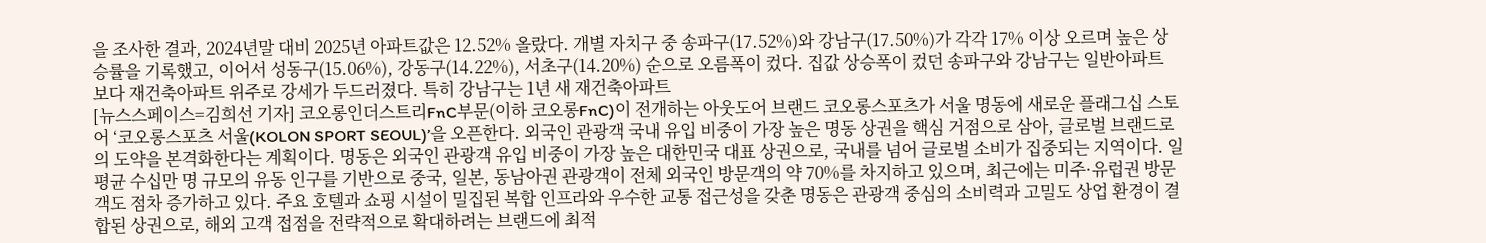을 조사한 결과, 2024년말 대비 2025년 아파트값은 12.52% 올랐다. 개별 자치구 중 송파구(17.52%)와 강남구(17.50%)가 각각 17% 이상 오르며 높은 상승률을 기록했고, 이어서 성동구(15.06%), 강동구(14.22%), 서초구(14.20%) 순으로 오름폭이 컸다. 집값 상승폭이 컸던 송파구와 강남구는 일반아파트 보다 재건축아파트 위주로 강세가 두드러졌다. 특히 강남구는 1년 새 재건축아파트
[뉴스스페이스=김희선 기자] 코오롱인더스트리FnC부문(이하 코오롱FnC)이 전개하는 아웃도어 브랜드 코오롱스포츠가 서울 명동에 새로운 플래그십 스토어 ‘코오롱스포츠 서울(KOLON SPORT SEOUL)’을 오픈한다. 외국인 관광객 국내 유입 비중이 가장 높은 명동 상권을 핵심 거점으로 삼아, 글로벌 브랜드로의 도약을 본격화한다는 계획이다. 명동은 외국인 관광객 유입 비중이 가장 높은 대한민국 대표 상권으로, 국내를 넘어 글로벌 소비가 집중되는 지역이다. 일 평균 수십만 명 규모의 유동 인구를 기반으로 중국, 일본, 동남아권 관광객이 전체 외국인 방문객의 약 70%를 차지하고 있으며, 최근에는 미주·유럽권 방문객도 점차 증가하고 있다. 주요 호텔과 쇼핑 시설이 밀집된 복합 인프라와 우수한 교통 접근성을 갖춘 명동은 관광객 중심의 소비력과 고밀도 상업 환경이 결합된 상권으로, 해외 고객 접점을 전략적으로 확대하려는 브랜드에 최적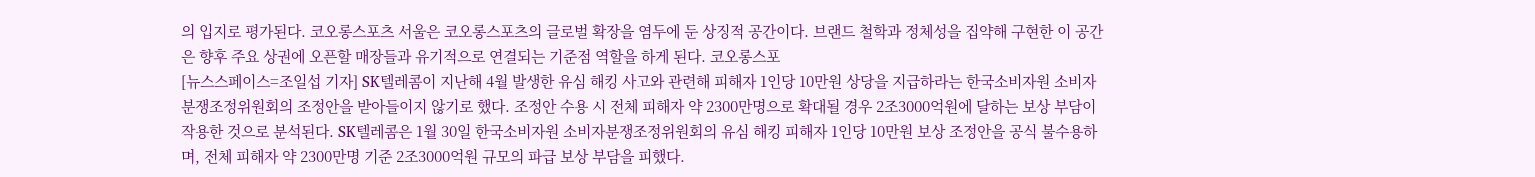의 입지로 평가된다. 코오롱스포츠 서울은 코오롱스포츠의 글로벌 확장을 염두에 둔 상징적 공간이다. 브랜드 철학과 정체성을 집약해 구현한 이 공간은 향후 주요 상권에 오픈할 매장들과 유기적으로 연결되는 기준점 역할을 하게 된다. 코오롱스포
[뉴스스페이스=조일섭 기자] SK텔레콤이 지난해 4월 발생한 유심 해킹 사고와 관련해 피해자 1인당 10만원 상당을 지급하라는 한국소비자원 소비자분쟁조정위원회의 조정안을 받아들이지 않기로 했다. 조정안 수용 시 전체 피해자 약 2300만명으로 확대될 경우 2조3000억원에 달하는 보상 부담이 작용한 것으로 분석된다. SK텔레콤은 1월 30일 한국소비자원 소비자분쟁조정위원회의 유심 해킹 피해자 1인당 10만원 보상 조정안을 공식 불수용하며, 전체 피해자 약 2300만명 기준 2조3000억원 규모의 파급 보상 부담을 피했다.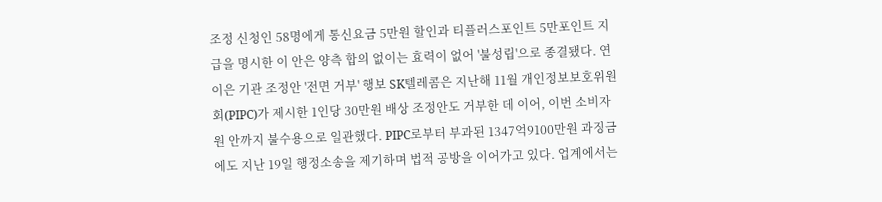조정 신청인 58명에게 통신요금 5만원 할인과 티플러스포인트 5만포인트 지급을 명시한 이 안은 양측 합의 없이는 효력이 없어 '불성립'으로 종결됐다. 연이은 기관 조정안 '전면 거부' 행보 SK텔레콤은 지난해 11월 개인정보보호위원회(PIPC)가 제시한 1인당 30만원 배상 조정안도 거부한 데 이어, 이번 소비자원 안까지 불수용으로 일관했다. PIPC로부터 부과된 1347억9100만원 과징금에도 지난 19일 행정소송을 제기하며 법적 공방을 이어가고 있다. 업계에서는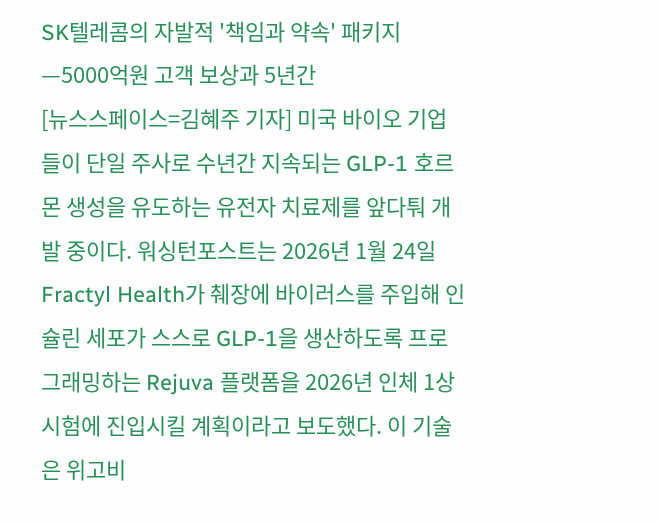SK텔레콤의 자발적 '책임과 약속' 패키지—5000억원 고객 보상과 5년간
[뉴스스페이스=김혜주 기자] 미국 바이오 기업들이 단일 주사로 수년간 지속되는 GLP-1 호르몬 생성을 유도하는 유전자 치료제를 앞다퉈 개발 중이다. 워싱턴포스트는 2026년 1월 24일 Fractyl Health가 췌장에 바이러스를 주입해 인슐린 세포가 스스로 GLP-1을 생산하도록 프로그래밍하는 Rejuva 플랫폼을 2026년 인체 1상 시험에 진입시킬 계획이라고 보도했다. 이 기술은 위고비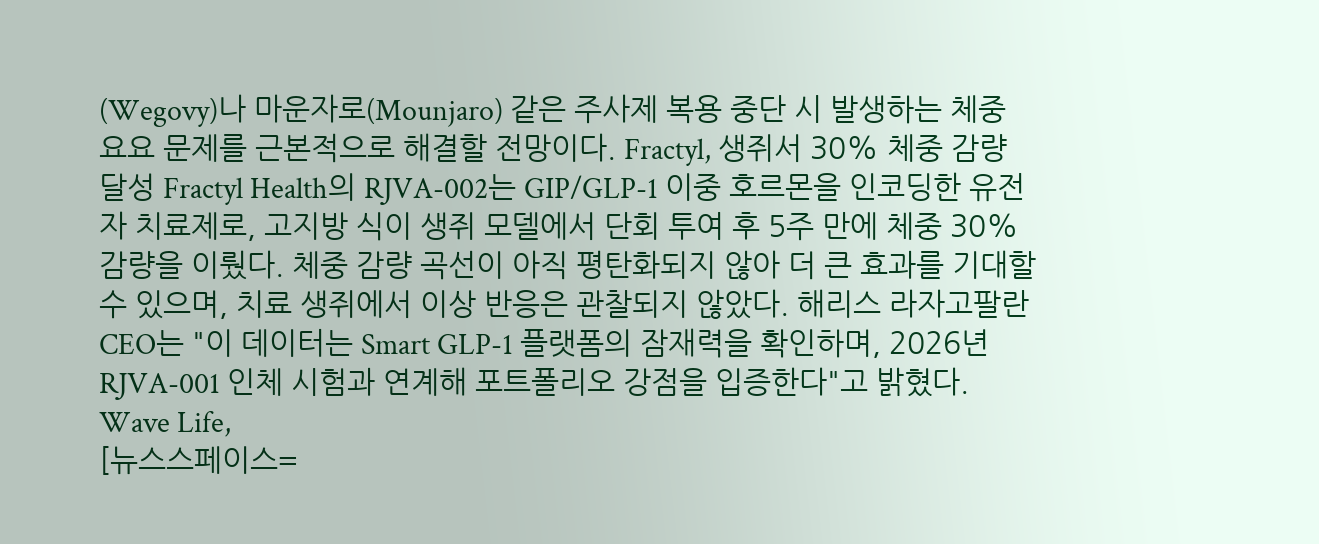(Wegovy)나 마운자로(Mounjaro) 같은 주사제 복용 중단 시 발생하는 체중 요요 문제를 근본적으로 해결할 전망이다. Fractyl, 생쥐서 30% 체중 감량 달성 Fractyl Health의 RJVA-002는 GIP/GLP-1 이중 호르몬을 인코딩한 유전자 치료제로, 고지방 식이 생쥐 모델에서 단회 투여 후 5주 만에 체중 30% 감량을 이뤘다. 체중 감량 곡선이 아직 평탄화되지 않아 더 큰 효과를 기대할 수 있으며, 치료 생쥐에서 이상 반응은 관찰되지 않았다. 해리스 라자고팔란 CEO는 "이 데이터는 Smart GLP-1 플랫폼의 잠재력을 확인하며, 2026년 RJVA-001 인체 시험과 연계해 포트폴리오 강점을 입증한다"고 밝혔다. Wave Life,
[뉴스스페이스=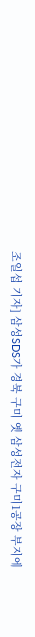조일섭 기자] 삼성SDS가 경북 구미 옛 삼성전자 구미1공장 부지에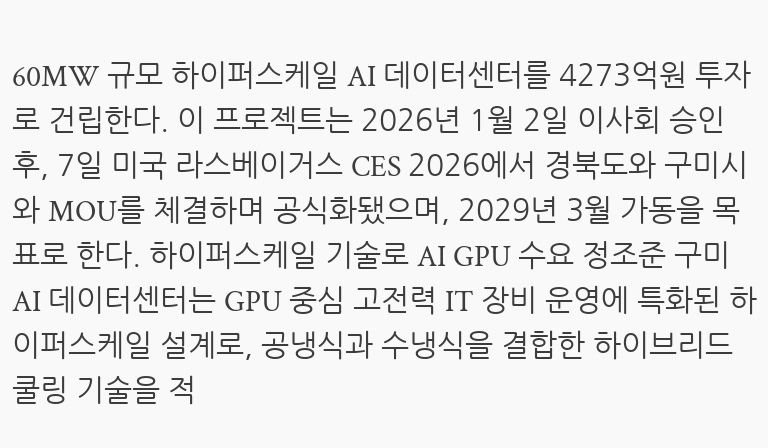60MW 규모 하이퍼스케일 AI 데이터센터를 4273억원 투자로 건립한다. 이 프로젝트는 2026년 1월 2일 이사회 승인 후, 7일 미국 라스베이거스 CES 2026에서 경북도와 구미시와 MOU를 체결하며 공식화됐으며, 2029년 3월 가동을 목표로 한다. 하이퍼스케일 기술로 AI GPU 수요 정조준 구미 AI 데이터센터는 GPU 중심 고전력 IT 장비 운영에 특화된 하이퍼스케일 설계로, 공냉식과 수냉식을 결합한 하이브리드 쿨링 기술을 적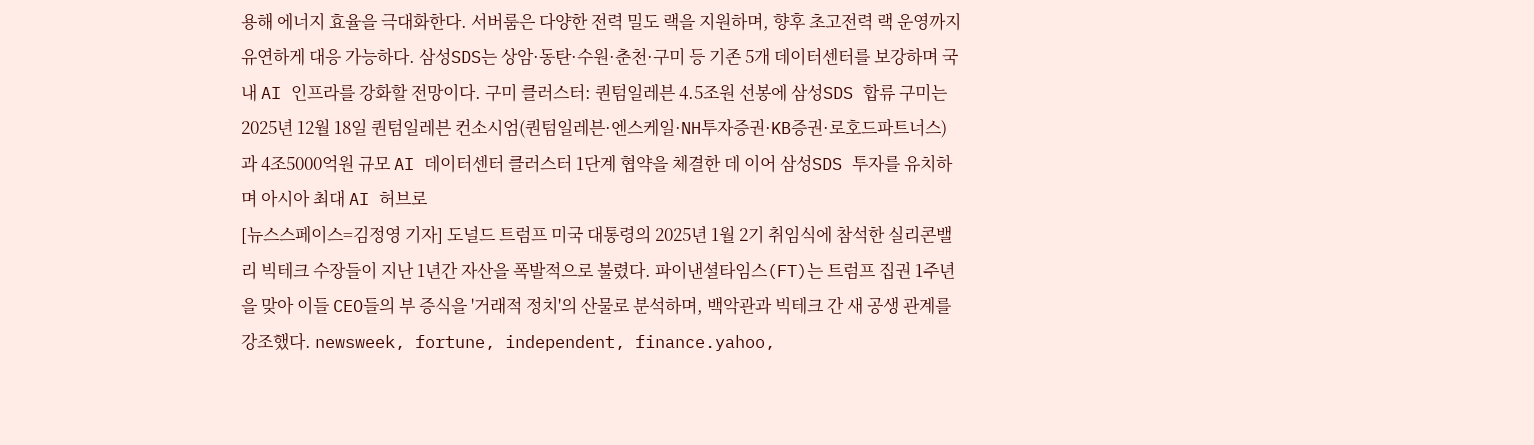용해 에너지 효율을 극대화한다. 서버룸은 다양한 전력 밀도 랙을 지원하며, 향후 초고전력 랙 운영까지 유연하게 대응 가능하다. 삼성SDS는 상암·동탄·수원·춘천·구미 등 기존 5개 데이터센터를 보강하며 국내 AI 인프라를 강화할 전망이다. 구미 클러스터: 퀀텀일레븐 4.5조원 선봉에 삼성SDS 합류 구미는 2025년 12월 18일 퀀텀일레븐 컨소시엄(퀀텀일레븐·엔스케일·NH투자증권·KB증권·로호드파트너스)과 4조5000억원 규모 AI 데이터센터 클러스터 1단계 협약을 체결한 데 이어 삼성SDS 투자를 유치하며 아시아 최대 AI 허브로
[뉴스스페이스=김정영 기자] 도널드 트럼프 미국 대통령의 2025년 1월 2기 취임식에 참석한 실리콘밸리 빅테크 수장들이 지난 1년간 자산을 폭발적으로 불렸다. 파이낸셜타임스(FT)는 트럼프 집권 1주년을 맞아 이들 CEO들의 부 증식을 '거래적 정치'의 산물로 분석하며, 백악관과 빅테크 간 새 공생 관계를 강조했다. newsweek, fortune, independent, finance.yahoo,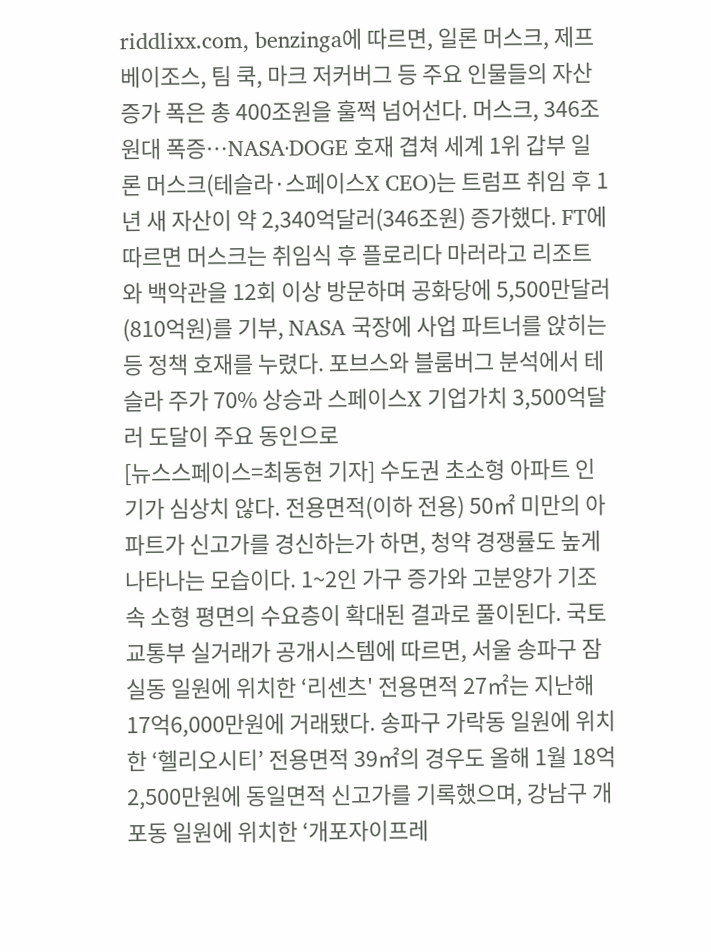riddlixx.com, benzinga에 따르면, 일론 머스크, 제프 베이조스, 팀 쿡, 마크 저커버그 등 주요 인물들의 자산 증가 폭은 총 400조원을 훌쩍 넘어선다. 머스크, 346조원대 폭증…NASA·DOGE 호재 겹쳐 세계 1위 갑부 일론 머스크(테슬라·스페이스X CEO)는 트럼프 취임 후 1년 새 자산이 약 2,340억달러(346조원) 증가했다. FT에 따르면 머스크는 취임식 후 플로리다 마러라고 리조트와 백악관을 12회 이상 방문하며 공화당에 5,500만달러(810억원)를 기부, NASA 국장에 사업 파트너를 앉히는 등 정책 호재를 누렸다. 포브스와 블룸버그 분석에서 테슬라 주가 70% 상승과 스페이스X 기업가치 3,500억달러 도달이 주요 동인으로
[뉴스스페이스=최동현 기자] 수도권 초소형 아파트 인기가 심상치 않다. 전용면적(이하 전용) 50㎡ 미만의 아파트가 신고가를 경신하는가 하면, 청약 경쟁률도 높게 나타나는 모습이다. 1~2인 가구 증가와 고분양가 기조 속 소형 평면의 수요층이 확대된 결과로 풀이된다. 국토교통부 실거래가 공개시스템에 따르면, 서울 송파구 잠실동 일원에 위치한 ‘리센츠' 전용면적 27㎡는 지난해 17억6,000만원에 거래됐다. 송파구 가락동 일원에 위치한 ‘헬리오시티’ 전용면적 39㎡의 경우도 올해 1월 18억2,500만원에 동일면적 신고가를 기록했으며, 강남구 개포동 일원에 위치한 ‘개포자이프레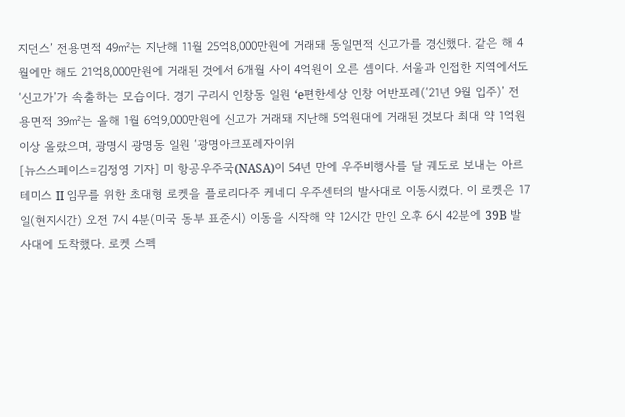지던스’ 전용면적 49㎡는 지난해 11월 25억8,000만원에 거래돼 동일면적 신고가를 경신했다. 같은 해 4월에만 해도 21억8,000만원에 거래된 것에서 6개월 사이 4억원이 오른 셈이다. 서울과 인접한 지역에서도 ‘신고가’가 속출하는 모습이다. 경기 구리시 인창동 일원 ‘e편한세상 인창 어반포레(‘21년 9월 입주)’ 전용면적 39㎡는 올해 1월 6억9,000만원에 신고가 거래돼 지난해 5억원대에 거래된 것보다 최대 약 1억원 이상 올랐으며, 광명시 광명동 일원 ‘광명아크포레자이위
[뉴스스페이스=김정영 기자] 미 항공우주국(NASA)이 54년 만에 우주비행사를 달 궤도로 보내는 아르테미스 II 임무를 위한 초대형 로켓을 플로리다주 케네디 우주센터의 발사대로 이동시켰다. 이 로켓은 17일(현지시간) 오전 7시 4분(미국 동부 표준시) 이동을 시작해 약 12시간 만인 오후 6시 42분에 39B 발사대에 도착했다. 로켓 스펙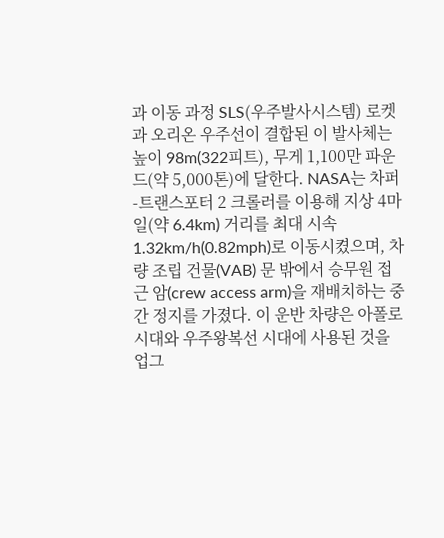과 이동 과정 SLS(우주발사시스템) 로켓과 오리온 우주선이 결합된 이 발사체는 높이 98m(322피트), 무게 1,100만 파운드(약 5,000톤)에 달한다. NASA는 차퍼-트랜스포터 2 크롤러를 이용해 지상 4마일(약 6.4km) 거리를 최대 시속 1.32km/h(0.82mph)로 이동시켰으며, 차량 조립 건물(VAB) 문 밖에서 승무원 접근 암(crew access arm)을 재배치하는 중간 정지를 가졌다. 이 운반 차량은 아폴로 시대와 우주왕복선 시대에 사용된 것을 업그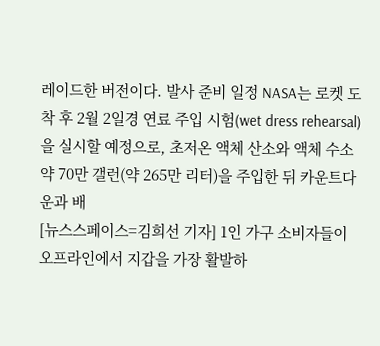레이드한 버전이다. 발사 준비 일정 NASA는 로켓 도착 후 2월 2일경 연료 주입 시험(wet dress rehearsal)을 실시할 예정으로, 초저온 액체 산소와 액체 수소 약 70만 갤런(약 265만 리터)을 주입한 뒤 카운트다운과 배
[뉴스스페이스=김희선 기자] 1인 가구 소비자들이 오프라인에서 지갑을 가장 활발하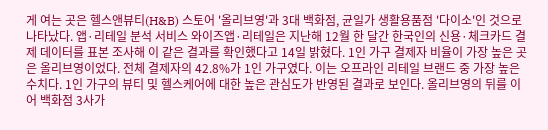게 여는 곳은 헬스앤뷰티(H&B) 스토어 '올리브영'과 3대 백화점, 균일가 생활용품점 '다이소'인 것으로 나타났다. 앱·리테일 분석 서비스 와이즈앱·리테일은 지난해 12월 한 달간 한국인의 신용·체크카드 결제 데이터를 표본 조사해 이 같은 결과를 확인했다고 14일 밝혔다. 1인 가구 결제자 비율이 가장 높은 곳은 올리브영이었다. 전체 결제자의 42.8%가 1인 가구였다. 이는 오프라인 리테일 브랜드 중 가장 높은 수치다. 1인 가구의 뷰티 및 헬스케어에 대한 높은 관심도가 반영된 결과로 보인다. 올리브영의 뒤를 이어 백화점 3사가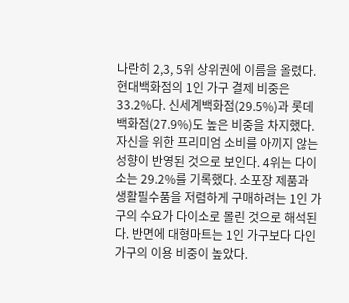나란히 2,3, 5위 상위권에 이름을 올렸다. 현대백화점의 1인 가구 결제 비중은 33.2%다. 신세계백화점(29.5%)과 롯데백화점(27.9%)도 높은 비중을 차지했다. 자신을 위한 프리미엄 소비를 아끼지 않는 성향이 반영된 것으로 보인다. 4위는 다이소는 29.2%를 기록했다. 소포장 제품과 생활필수품을 저렴하게 구매하려는 1인 가구의 수요가 다이소로 몰린 것으로 해석된다. 반면에 대형마트는 1인 가구보다 다인 가구의 이용 비중이 높았다.